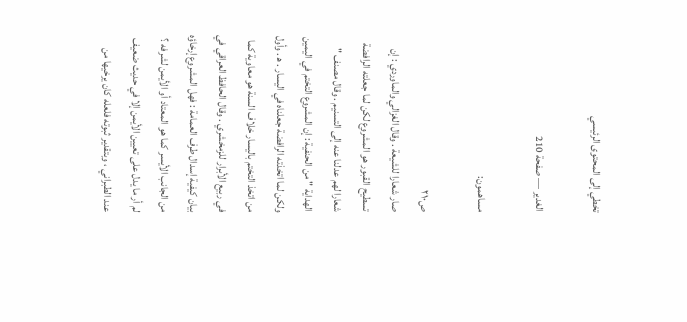تخطي إلى المحتوى الرئيسي

الغدير — صفحة 210

مساهمون:

ص٢١٠
صار شعارا للشيعة . وقال الغزالي والماوردي : إن تسطيح القبور هو المشروع لكن لما جعلته الرافضة شعارا لهم عدلنا عنه إلى التسنيم . وقال مصنف " الهداية " من الحنفية : إن المشروع التختم في اليمين ولكن لما اتخذته الرافضة جعلناه في اليسار . ه‍ . وأول من اتخذ التختم باليسار خلاف السنة هو معاوية كما في ربيع الأبرار للزمخشري . وقال الحافظ العراقي في بيان كيفية إسدال طرف العمامة : فهل المشروع إرخاؤه من الجانب الأيسر كما هو المعتاد أو الأيمن لشرفه ؟ لم أر ما يدل على تعيين الأيمن إلا في حديث ضعيف عند الطبراني ، وبتقدير ثبوته فلعله كان يرخيها من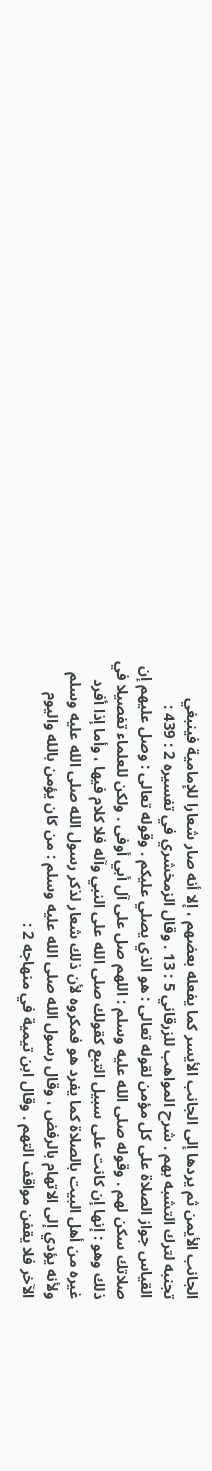الجانب الأيمن ثم يردها إلى الجانب الأيسر كما يفعله بعضهم ، إلا أنه صار شعارا للإمامية فينبغي تجنبه لترك التشبه بهم . شرح المواهب للزرقاني 5 : 13 . وقال الزمخشري في تفسيره 2 : 439 : القياس جواز الصلاة على كل مؤمن لقوله تعالى : هو الذي يصلي عليكم . وقوله تعالى : وصل عليهم إن صلاتك سكن لهم . وقوله صلى الله عليه وسلم : اللهم صل على آل أبي أوفى . ولكن للعلماء تفصيلا في ذلك وهو : إنها إن كانت على سبيل التبع كقولك صلى الله على النبي وآله فلا كلام فيها ، وأما إذا أفرد غيره من أهل البيت بالصلاة كما يفرد هو فمكروه لأن ذلك شعار لذكر رسول الله صلى الله عليه وسلم ولأنه يؤدي إلى الاتهام بالرفض ، وقال رسول الله صلى الله عليه وسلم : من كان يؤمن بالله واليوم الآخر فلا يقفن مواقف التهم . وقال ابن تيمية في منهاجه 2 :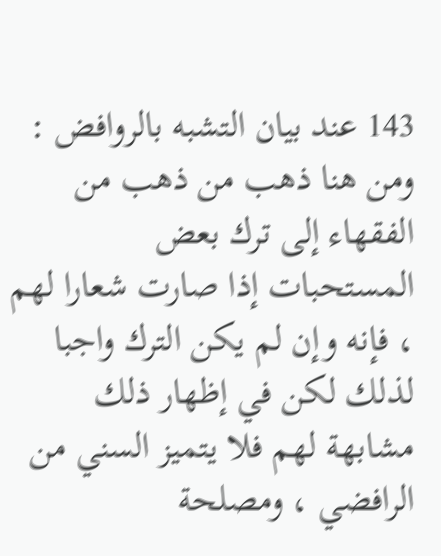143 عند بيان التشبه بالروافض : ومن هنا ذهب من ذهب من الفقهاء إلى ترك بعض المستحبات إذا صارت شعارا لهم ، فإنه وإن لم يكن الترك واجبا لذلك لكن في إظهار ذلك مشابهة لهم فلا يتميز السني من الرافضي ، ومصلحة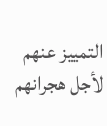التمييز عنهم لأجل هجرانهم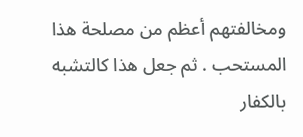ومخالفتهم أعظم من مصلحة هذا المستحب . ثم جعل هذا كالتشبه بالكفار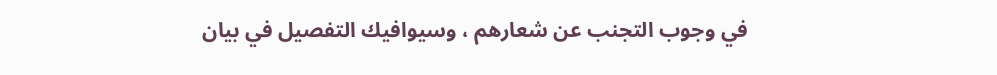في وجوب التجنب عن شعارهم ، وسيوافيك التفصيل في بيان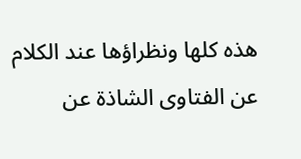هذه كلها ونظراؤها عند الكلام عن الفتاوى الشاذة عن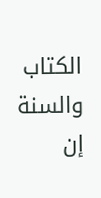الكتاب والسنة إن